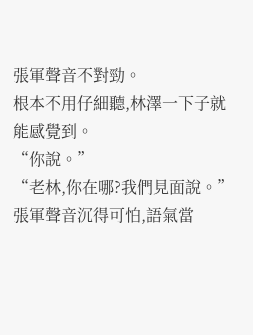張軍聲音不對勁。
根本不用仔細聽,林澤一下子就能感覺到。
“你說。”
“老林,你在哪?我們見面說。”
張軍聲音沉得可怕,語氣當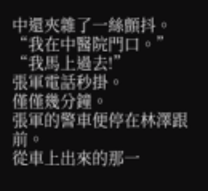中還夾雜了一絲顫抖。
“我在中醫院門口。”
“我馬上過去!”
張軍電話秒掛。
僅僅幾分鐘。
張軍的警車便停在林澤跟前。
從車上出來的那一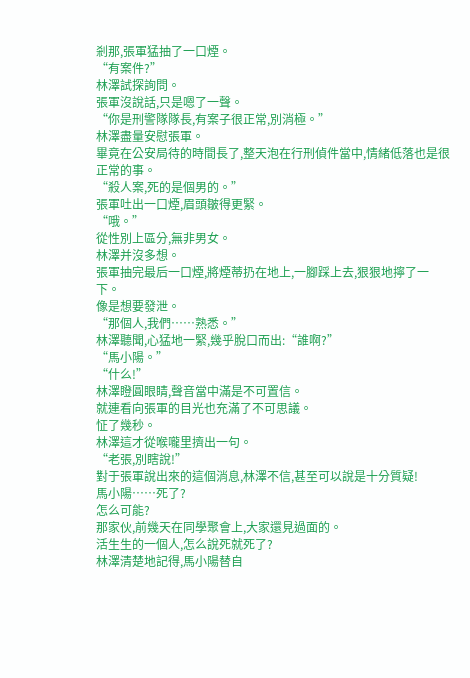剎那,張軍猛抽了一口煙。
“有案件?”
林澤試探詢問。
張軍沒說話,只是嗯了一聲。
“你是刑警隊隊長,有案子很正常,別消極。”
林澤盡量安慰張軍。
畢竟在公安局待的時間長了,整天泡在行刑偵件當中,情緒低落也是很正常的事。
“殺人案,死的是個男的。”
張軍吐出一口煙,眉頭皺得更緊。
“哦。”
從性別上區分,無非男女。
林澤并沒多想。
張軍抽完最后一口煙,將煙蒂扔在地上,一腳踩上去,狠狠地擰了一下。
像是想要發泄。
“那個人,我們……熟悉。”
林澤聽聞,心猛地一緊,幾乎脫口而出:“誰啊?”
“馬小陽。”
“什么!”
林澤瞪圓眼睛,聲音當中滿是不可置信。
就連看向張軍的目光也充滿了不可思議。
怔了幾秒。
林澤這才從喉嚨里擠出一句。
“老張,別瞎說!”
對于張軍說出來的這個消息,林澤不信,甚至可以說是十分質疑!
馬小陽……死了?
怎么可能?
那家伙,前幾天在同學聚會上,大家還見過面的。
活生生的一個人,怎么說死就死了?
林澤清楚地記得,馬小陽替自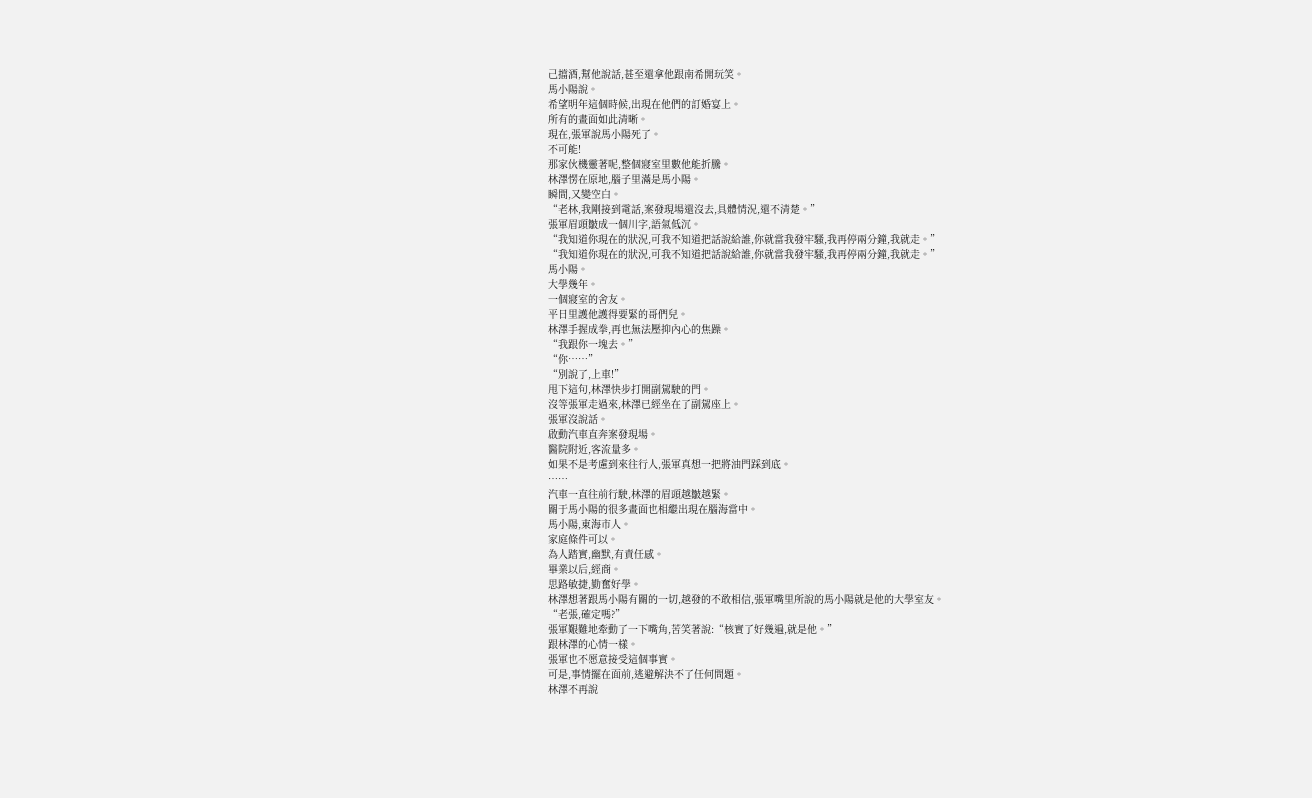己擋酒,幫他說話,甚至還拿他跟南希開玩笑。
馬小陽說。
希望明年這個時候,出現在他們的訂婚宴上。
所有的畫面如此清晰。
現在,張軍說馬小陽死了。
不可能!
那家伙機靈著呢,整個寢室里數他能折騰。
林澤愣在原地,腦子里滿是馬小陽。
瞬間,又變空白。
“老林,我剛接到電話,案發現場還沒去,具體情況,還不清楚。”
張軍眉頭皺成一個川字,語氣低沉。
“我知道你現在的狀況,可我不知道把話說給誰,你就當我發牢騷,我再停兩分鐘,我就走。”
“我知道你現在的狀況,可我不知道把話說給誰,你就當我發牢騷,我再停兩分鐘,我就走。”
馬小陽。
大學幾年。
一個寢室的舍友。
平日里護他護得要緊的哥們兒。
林澤手握成拳,再也無法壓抑內心的焦躁。
“我跟你一塊去。”
“你……”
“別說了,上車!”
甩下這句,林澤快步打開副駕駛的門。
沒等張軍走過來,林澤已經坐在了副駕座上。
張軍沒說話。
啟動汽車直奔案發現場。
醫院附近,客流量多。
如果不是考慮到來往行人,張軍真想一把將油門踩到底。
……
汽車一直往前行駛,林澤的眉頭越皺越緊。
關于馬小陽的很多畫面也相繼出現在腦海當中。
馬小陽,東海市人。
家庭條件可以。
為人踏實,幽默,有責任感。
畢業以后,經商。
思路敏捷,勤奮好學。
林澤想著跟馬小陽有關的一切,越發的不敢相信,張軍嘴里所說的馬小陽就是他的大學室友。
“老張,確定嗎?”
張軍艱難地牽動了一下嘴角,苦笑著說:“核實了好幾遍,就是他。”
跟林澤的心情一樣。
張軍也不愿意接受這個事實。
可是,事情擺在面前,逃避解決不了任何問題。
林澤不再說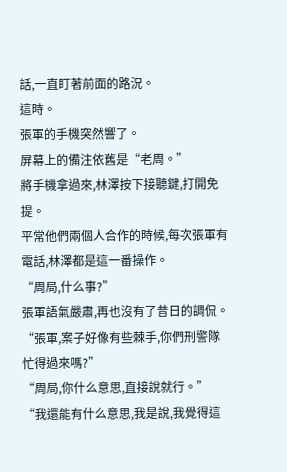話,一直盯著前面的路況。
這時。
張軍的手機突然響了。
屏幕上的備注依舊是“老周。”
將手機拿過來,林澤按下接聽鍵,打開免提。
平常他們兩個人合作的時候,每次張軍有電話,林澤都是這一番操作。
“周局,什么事?”
張軍語氣嚴肅,再也沒有了昔日的調侃。
“張軍,案子好像有些棘手,你們刑警隊忙得過來嗎?”
“周局,你什么意思,直接說就行。”
“我還能有什么意思,我是說,我覺得這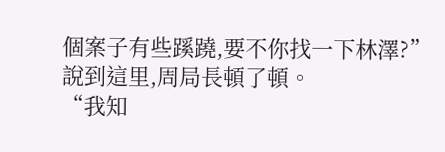個案子有些蹊蹺,要不你找一下林澤?”
說到這里,周局長頓了頓。
“我知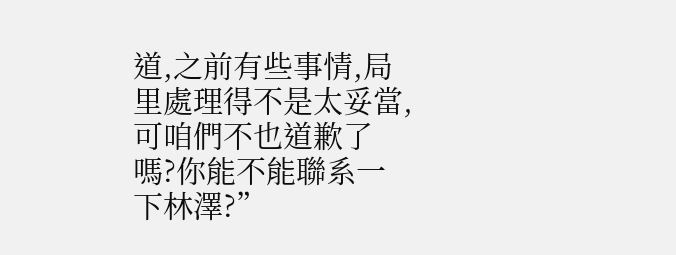道,之前有些事情,局里處理得不是太妥當,可咱們不也道歉了嗎?你能不能聯系一下林澤?”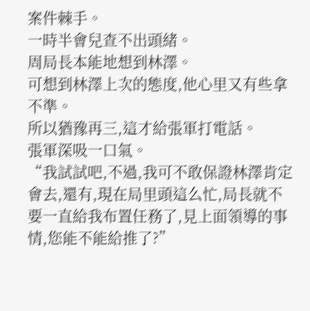案件棘手。
一時半會兒查不出頭緒。
周局長本能地想到林澤。
可想到林澤上次的態度,他心里又有些拿不準。
所以猶豫再三,這才給張軍打電話。
張軍深吸一口氣。
“我試試吧,不過,我可不敢保證林澤肯定會去,還有,現在局里頭這么忙,局長就不要一直給我布置任務了,見上面領導的事情,您能不能給推了?”